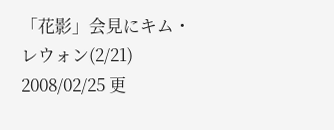「花影」会見にキム・レウォン(2/21)
2008/02/25 更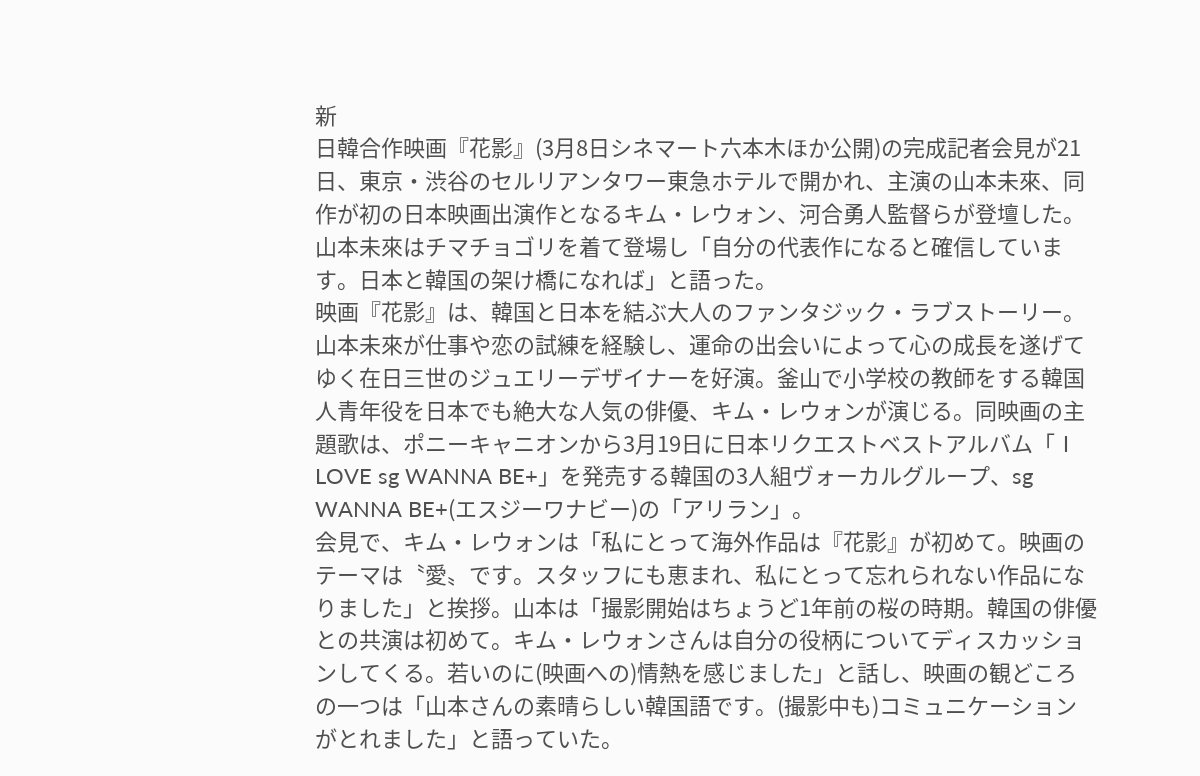新
日韓合作映画『花影』(3月8日シネマート六本木ほか公開)の完成記者会見が21日、東京・渋谷のセルリアンタワー東急ホテルで開かれ、主演の山本未來、同作が初の日本映画出演作となるキム・レウォン、河合勇人監督らが登壇した。山本未來はチマチョゴリを着て登場し「自分の代表作になると確信しています。日本と韓国の架け橋になれば」と語った。
映画『花影』は、韓国と日本を結ぶ大人のファンタジック・ラブストーリー。山本未來が仕事や恋の試練を経験し、運命の出会いによって心の成長を遂げてゆく在日三世のジュエリーデザイナーを好演。釜山で小学校の教師をする韓国人青年役を日本でも絶大な人気の俳優、キム・レウォンが演じる。同映画の主題歌は、ポニーキャニオンから3月19日に日本リクエストベストアルバム「Ⅰ LOVE sg WANNA BE+」を発売する韓国の3人組ヴォーカルグループ、sg WANNA BE+(エスジーワナビー)の「アリラン」。
会見で、キム・レウォンは「私にとって海外作品は『花影』が初めて。映画のテーマは〝愛〟です。スタッフにも恵まれ、私にとって忘れられない作品になりました」と挨拶。山本は「撮影開始はちょうど1年前の桜の時期。韓国の俳優との共演は初めて。キム・レウォンさんは自分の役柄についてディスカッションしてくる。若いのに(映画への)情熱を感じました」と話し、映画の観どころの一つは「山本さんの素晴らしい韓国語です。(撮影中も)コミュニケーションがとれました」と語っていた。